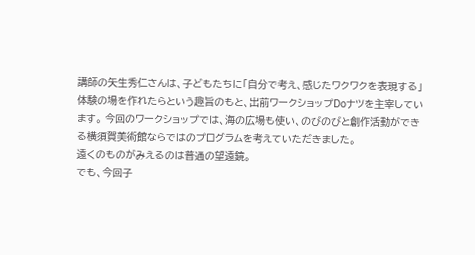講師の矢生秀仁さんは、子どもたちに「自分で考え、感じたワクワクを表現する」体験の場を作れたらという趣旨のもと、出前ワークショップDoナツを主宰しています。 今回のワークショップでは、海の広場も使い、のびのびと創作活動ができる横須賀美術館ならではのプログラムを考えていただきました。
遠くのものがみえるのは普通の望遠鏡。
でも、今回子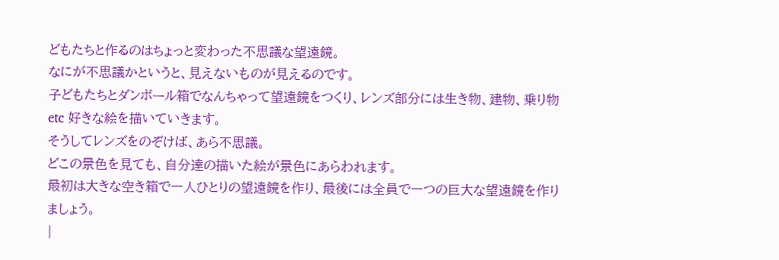どもたちと作るのはちょっと変わった不思議な望遠鏡。
なにが不思議かというと、見えないものが見えるのです。
子どもたちとダンボール箱でなんちゃって望遠鏡をつくり、レンズ部分には生き物、建物、乗り物etc 好きな絵を描いていきます。
そうしてレンズをのぞけば、あら不思議。
どこの景色を見ても、自分達の描いた絵が景色にあらわれます。
最初は大きな空き箱で一人ひとりの望遠鏡を作り、最後には全員で一つの巨大な望遠鏡を作りましょう。
|